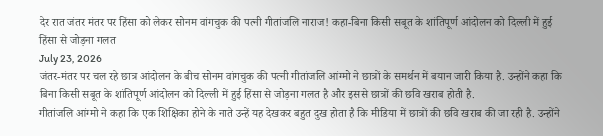देर रात जंतर मंतर पर हिंसा को लेकर सोनम वांगचुक की पत्नी गीतांजलि नाराज! कहा-बिना किसी सबूत के शांतिपूर्ण आंदोलन को दिल्ली में हुई हिंसा से जोड़ना गलत
July 23, 2026
जंतर-मंतर पर चल रहे छात्र आंदोलन के बीच सोनम वांगचुक की पत्नी गीतांजलि आंग्मो ने छात्रों के समर्थन में बयान जारी किया है. उन्होंने कहा कि बिना किसी सबूत के शांतिपूर्ण आंदोलन को दिल्ली में हुई हिंसा से जोड़ना गलत है और इससे छात्रों की छवि खराब होती है.
गीतांजलि आंग्मो ने कहा कि एक शिक्षिका होने के नाते उन्हें यह देखकर बहुत दुख होता है कि मीडिया में छात्रों की छवि खराब की जा रही है. उन्होंने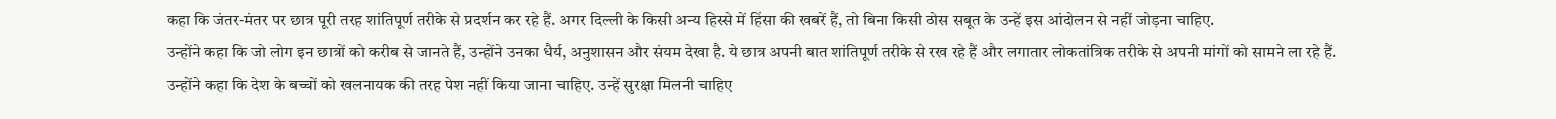कहा कि जंतर-मंतर पर छात्र पूरी तरह शांतिपूर्ण तरीके से प्रदर्शन कर रहे हैं. अगर दिल्ली के किसी अन्य हिस्से में हिंसा की खबरें हैं, तो बिना किसी ठोस सबूत के उन्हें इस आंदोलन से नहीं जोड़ना चाहिए.
उन्होंने कहा कि जो लोग इन छात्रों को करीब से जानते हैं, उन्होंने उनका धैर्य, अनुशासन और संयम देखा है. ये छात्र अपनी बात शांतिपूर्ण तरीके से रख रहे हैं और लगातार लोकतांत्रिक तरीके से अपनी मांगों को सामने ला रहे हैं.
उन्होंने कहा कि देश के बच्चों को खलनायक की तरह पेश नहीं किया जाना चाहिए. उन्हें सुरक्षा मिलनी चाहिए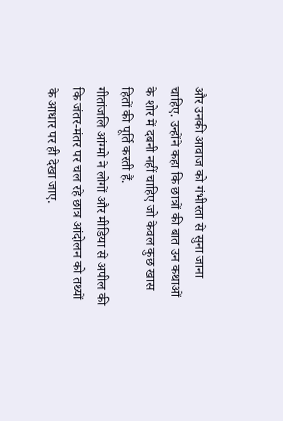और उनकी आवाज को गंभीरता से सुना जाना चाहिए. उन्होंने कहा कि छात्रों की बात उन कथाओं के शोर में दबनी नहीं चाहिए जो केवल कुछ खास हितों की पूर्ति करती हैं.
गीतांजलि आंग्मो ने लोगों और मीडिया से अपील की कि जंतर-मंतर पर चल रहे छात्र आंदोलन को तथ्यों के आधार पर ही देखा जाए.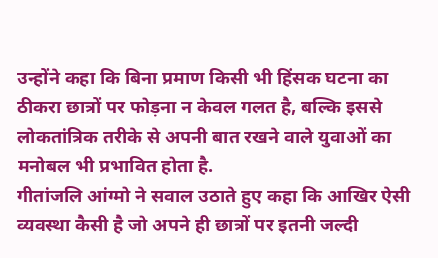उन्होंने कहा कि बिना प्रमाण किसी भी हिंसक घटना का ठीकरा छात्रों पर फोड़ना न केवल गलत है, बल्कि इससे लोकतांत्रिक तरीके से अपनी बात रखने वाले युवाओं का मनोबल भी प्रभावित होता है.
गीतांजलि आंग्मो ने सवाल उठाते हुए कहा कि आखिर ऐसी व्यवस्था कैसी है जो अपने ही छात्रों पर इतनी जल्दी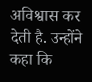अविश्वास कर देती है. उन्होंने कहा कि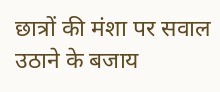छात्रों की मंशा पर सवाल उठाने के बजाय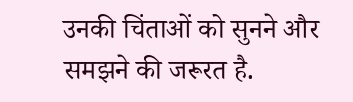उनकी चिंताओं को सुनने और समझने की जरूरत है.